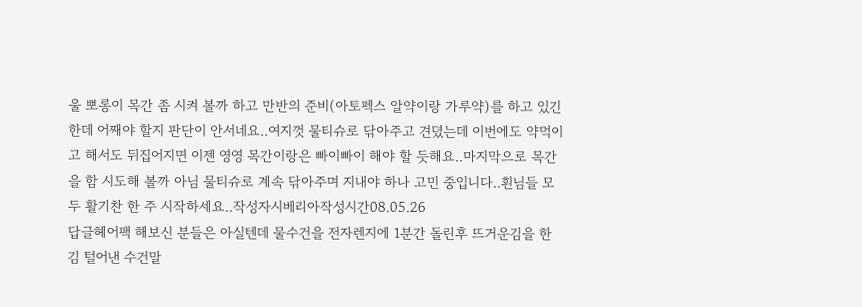울 뽀롱이 목간 좀 시켜 볼까 하고 만반의 준비(아토펙스 알약이랑 가루약)를 하고 있긴한데 어째야 할지 판단이 안서네요..여지껏 물티슈로 닦아주고 견뎠는데 이번에도 약먹이고 해서도 뒤집어지면 이젠 영영 목간이랑은 빠이빠이 해야 할 듯해요..마지막으로 목간을 함 시도해 볼까 아님 물티슈로 계속 닦아주며 지내야 하나 고민 중입니다..횐님들 모두 활기찬 한 주 시작하세요..작성자시베리아작성시간08.05.26
답글헤어팩 해보신 분들은 아실텐데 물수건을 전자렌지에 1분간 돌린후 뜨거운김을 한 김 털어낸 수건말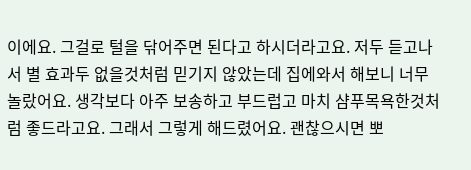이에요. 그걸로 털을 닦어주면 된다고 하시더라고요. 저두 듣고나서 별 효과두 없을것처럼 믿기지 않았는데 집에와서 해보니 너무 놀랐어요. 생각보다 아주 보송하고 부드럽고 마치 샴푸목욕한것처럼 좋드라고요. 그래서 그렇게 해드렸어요. 괜찮으시면 뽀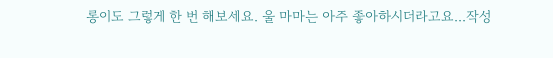롱이도 그렇게 한 번 해보세요. 울 마마는 아주 좋아하시더라고요...작성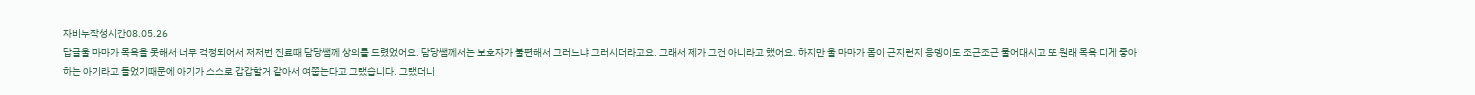자비누작성시간08.05.26
답글울 마마가 목욕을 못해서 너무 걱정되어서 저저번 진료때 담당쌤께 상의를 드렸었어요. 담당쌤께서는 보호자가 불편해서 그러느냐 그러시더라고요. 그래서 제가 그건 아니라고 했어요. 하지만 울 마마가 몸이 근지런지 응뎅이도 조근조근 물어대시고 또 원래 목욕 디게 좋아하는 아기라고 들었기때문에 아기가 스스로 갑갑할거 같아서 여쭙는다고 그랬습니다. 그랬더니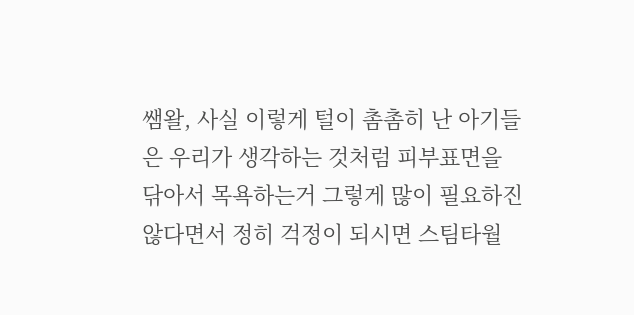쌤왈, 사실 이렇게 털이 촘촘히 난 아기들은 우리가 생각하는 것처럼 피부표면을 닦아서 목욕하는거 그렇게 많이 필요하진 않다면서 정히 걱정이 되시면 스팀타월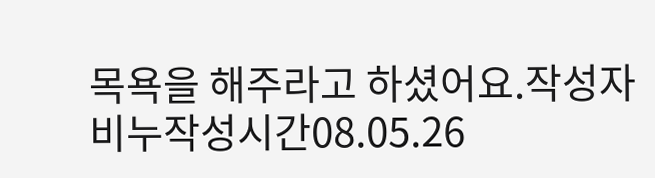목욕을 해주라고 하셨어요.작성자비누작성시간08.05.26